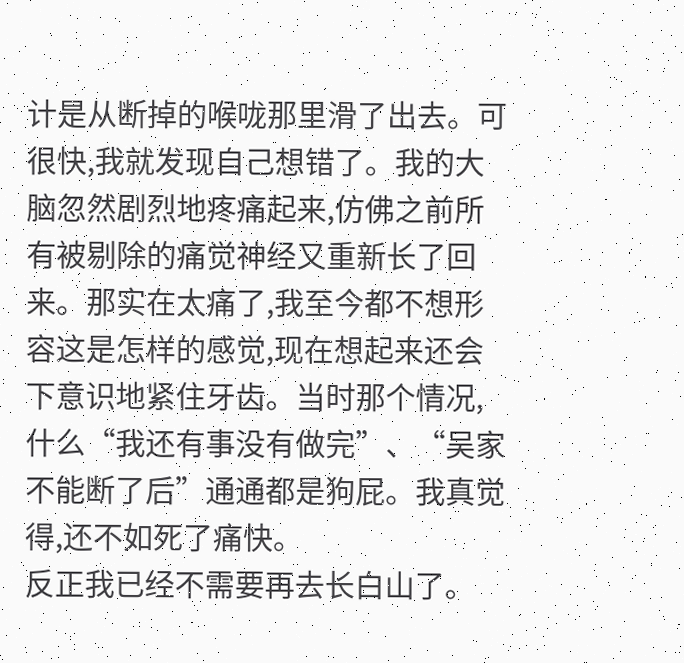计是从断掉的喉咙那里滑了出去。可很快,我就发现自己想错了。我的大脑忽然剧烈地疼痛起来,仿佛之前所有被剔除的痛觉神经又重新长了回来。那实在太痛了,我至今都不想形容这是怎样的感觉,现在想起来还会下意识地紧住牙齿。当时那个情况,什么“我还有事没有做完”、“吴家不能断了后”通通都是狗屁。我真觉得,还不如死了痛快。
反正我已经不需要再去长白山了。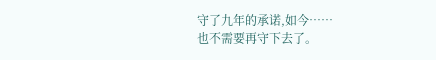守了九年的承诺,如今……
也不需要再守下去了。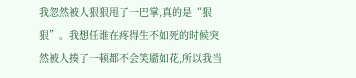我忽然被人狠狠甩了一巴掌,真的是“狠狠”。我想任谁在疼得生不如死的时候突然被人揍了一顿都不会笑靥如花,所以我当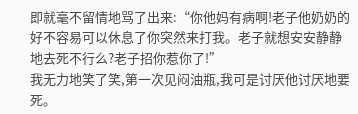即就毫不留情地骂了出来:“你他妈有病啊!老子他奶奶的好不容易可以休息了你突然来打我。老子就想安安静静地去死不行么?老子招你惹你了!”
我无力地笑了笑,第一次见闷油瓶,我可是讨厌他讨厌地要死。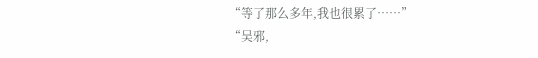“等了那么多年,我也很累了……”
“吴邪,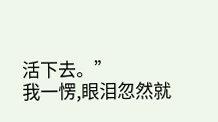活下去。”
我一愣,眼泪忽然就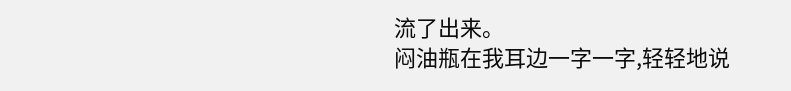流了出来。
闷油瓶在我耳边一字一字,轻轻地说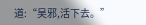道:“吴邪,活下去。”